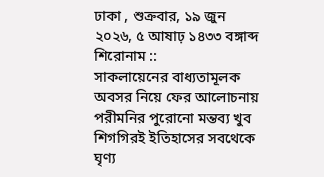ঢাকা , শুক্রবার, ১৯ জুন ২০২৬, ৫ আষাঢ় ১৪৩৩ বঙ্গাব্দ
শিরোনাম ::
সাকলায়েনের বাধ্যতামূলক অবসর নিয়ে ফের আলোচনায় পরীমনির পুরোনো মন্তব্য খুব শিগগিরই ইতিহাসের সবথেকে ঘৃণ্য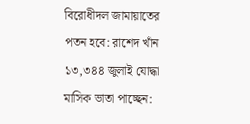বিরোধীদল জামায়াতের পতন হবে: রাশেদ খাঁন ১৩,৩৪৪ জুলাই যোদ্ধা মাসিক ভাতা পাচ্ছেন: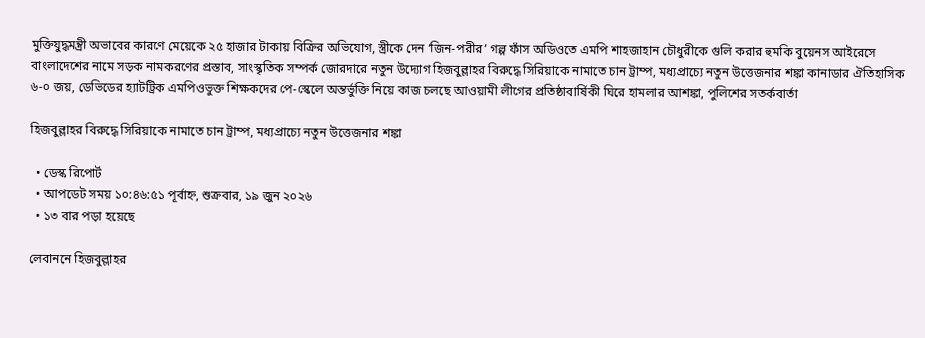মুক্তিযুদ্ধমন্ত্রী অভাবের কারণে মেয়েকে ২৫ হাজার টাকায় বিক্রির অভিযোগ, স্ত্রীকে দেন ‘জিন-পরীর’ গল্প ফাঁস অডিওতে এমপি শাহজাহান চৌধুরীকে গুলি করার হুমকি বুয়েনস আইরেসে বাংলাদেশের নামে সড়ক নামকরণের প্রস্তাব, সাংস্কৃতিক সম্পর্ক জোরদারে নতুন উদ্যোগ হিজবুল্লাহর বিরুদ্ধে সিরিয়াকে নামাতে চান ট্রাম্প, মধ্যপ্রাচ্যে নতুন উত্তেজনার শঙ্কা কানাডার ঐতিহাসিক ৬-০ জয়, ডেভিডের হ্যাটট্রিক এমপিওভুক্ত শিক্ষকদের পে-স্কেলে অন্তর্ভুক্তি নিয়ে কাজ চলছে আওয়ামী লীগের প্রতিষ্ঠাবার্ষিকী ঘিরে হামলার আশঙ্কা, পুলিশের সতর্কবার্তা

হিজবুল্লাহর বিরুদ্ধে সিরিয়াকে নামাতে চান ট্রাম্প, মধ্যপ্রাচ্যে নতুন উত্তেজনার শঙ্কা

  • ডেস্ক রিপোর্ট
  • আপডেট সময় ১০:৪৬:৫১ পূর্বাহ্ন, শুক্রবার, ১৯ জুন ২০২৬
  • ১৩ বার পড়া হয়েছে

লেবাননে হিজবুল্লাহর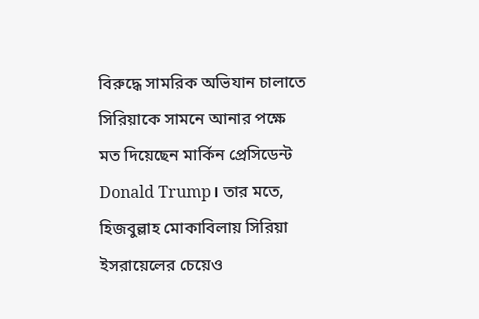বিরুদ্ধে সামরিক অভিযান চালাতে সিরিয়াকে সামনে আনার পক্ষে মত দিয়েছেন মার্কিন প্রেসিডেন্ট Donald Trump। তার মতে, হিজবুল্লাহ মোকাবিলায় সিরিয়া ইসরায়েলের চেয়েও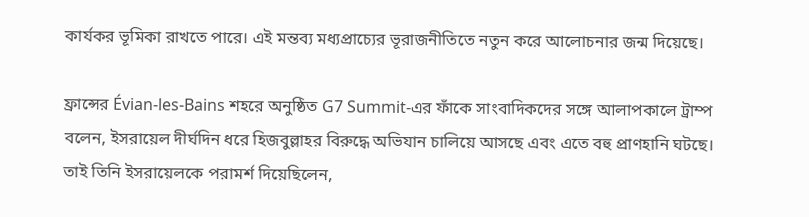কার্যকর ভূমিকা রাখতে পারে। এই মন্তব্য মধ্যপ্রাচ্যের ভূরাজনীতিতে নতুন করে আলোচনার জন্ম দিয়েছে।

ফ্রান্সের Évian-les-Bains শহরে অনুষ্ঠিত G7 Summit-এর ফাঁকে সাংবাদিকদের সঙ্গে আলাপকালে ট্রাম্প বলেন, ইসরায়েল দীর্ঘদিন ধরে হিজবুল্লাহর বিরুদ্ধে অভিযান চালিয়ে আসছে এবং এতে বহু প্রাণহানি ঘটছে। তাই তিনি ইসরায়েলকে পরামর্শ দিয়েছিলেন,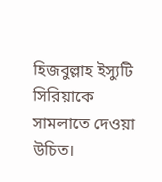হিজবুল্লাহ ইস্যুটি সিরিয়াকে সামলাতে দেওয়া উচিত।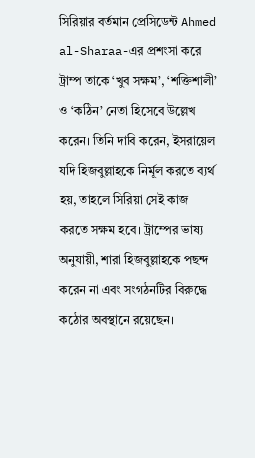সিরিয়ার বর্তমান প্রেসিডেন্ট Ahmed al-Sharaa-এর প্রশংসা করে ট্রাম্প তাকে ‘খুব সক্ষম’, ‘শক্তিশালী’ ও ‘কঠিন’ নেতা হিসেবে উল্লেখ করেন। তিনি দাবি করেন, ইসরায়েল যদি হিজবুল্লাহকে নির্মূল করতে ব্যর্থ হয়, তাহলে সিরিয়া সেই কাজ করতে সক্ষম হবে। ট্রাম্পের ভাষ্য অনুযায়ী, শারা হিজবুল্লাহকে পছন্দ করেন না এবং সংগঠনটির বিরুদ্ধে কঠোর অবস্থানে রয়েছেন।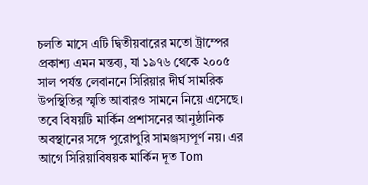চলতি মাসে এটি দ্বিতীয়বারের মতো ট্রাম্পের প্রকাশ্য এমন মন্তব্য, যা ১৯৭৬ থেকে ২০০৫ সাল পর্যন্ত লেবাননে সিরিয়ার দীর্ঘ সামরিক উপস্থিতির স্মৃতি আবারও সামনে নিয়ে এসেছে। তবে বিষয়টি মার্কিন প্রশাসনের আনুষ্ঠানিক অবস্থানের সঙ্গে পুরোপুরি সামঞ্জস্যপূর্ণ নয়। এর আগে সিরিয়াবিষয়ক মার্কিন দূত Tom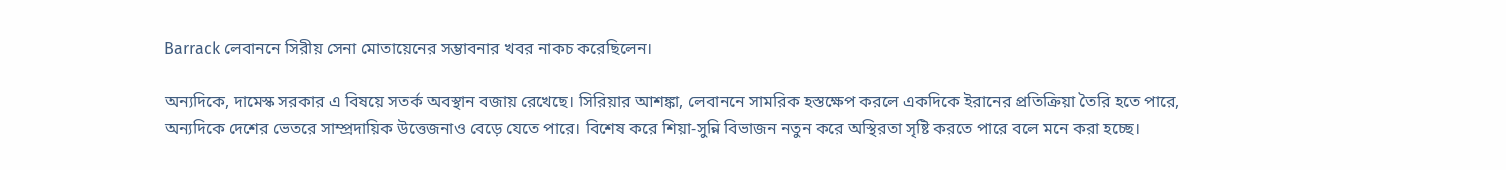Barrack লেবাননে সিরীয় সেনা মোতায়েনের সম্ভাবনার খবর নাকচ করেছিলেন।

অন্যদিকে, দামেস্ক সরকার এ বিষয়ে সতর্ক অবস্থান বজায় রেখেছে। সিরিয়ার আশঙ্কা, লেবাননে সামরিক হস্তক্ষেপ করলে একদিকে ইরানের প্রতিক্রিয়া তৈরি হতে পারে, অন্যদিকে দেশের ভেতরে সাম্প্রদায়িক উত্তেজনাও বেড়ে যেতে পারে। বিশেষ করে শিয়া-সুন্নি বিভাজন নতুন করে অস্থিরতা সৃষ্টি করতে পারে বলে মনে করা হচ্ছে।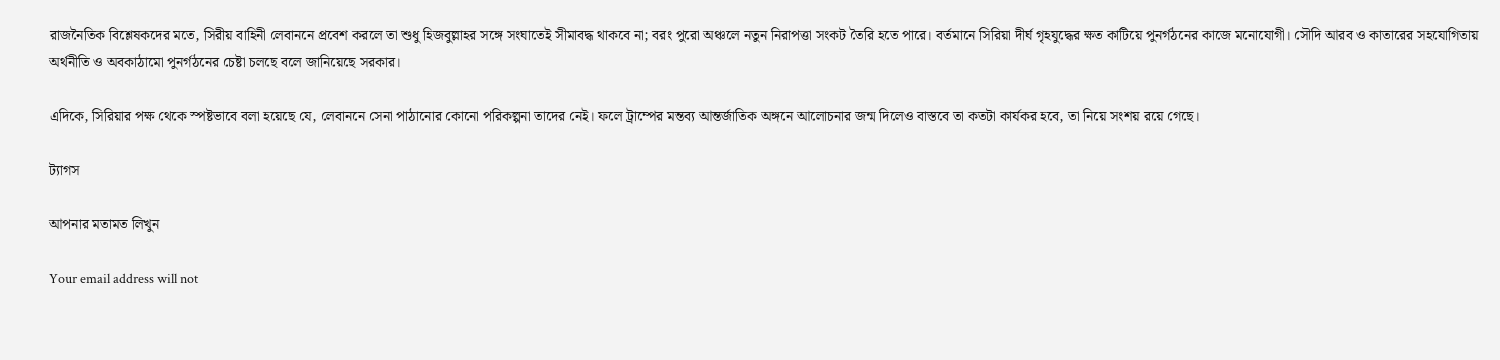রাজনৈতিক বিশ্লেষকদের মতে, সিরীয় বাহিনী লেবাননে প্রবেশ করলে তা শুধু হিজবুল্লাহর সঙ্গে সংঘাতেই সীমাবদ্ধ থাকবে না; বরং পুরো অঞ্চলে নতুন নিরাপত্তা সংকট তৈরি হতে পারে। বর্তমানে সিরিয়া দীর্ঘ গৃহযুদ্ধের ক্ষত কাটিয়ে পুনর্গঠনের কাজে মনোযোগী। সৌদি আরব ও কাতারের সহযোগিতায় অর্থনীতি ও অবকাঠামো পুনর্গঠনের চেষ্টা চলছে বলে জানিয়েছে সরকার।

এদিকে, সিরিয়ার পক্ষ থেকে স্পষ্টভাবে বলা হয়েছে যে, লেবাননে সেনা পাঠানোর কোনো পরিকল্পনা তাদের নেই। ফলে ট্রাম্পের মন্তব্য আন্তর্জাতিক অঙ্গনে আলোচনার জন্ম দিলেও বাস্তবে তা কতটা কার্যকর হবে, তা নিয়ে সংশয় রয়ে গেছে।

ট্যাগস

আপনার মতামত লিখুন

Your email address will not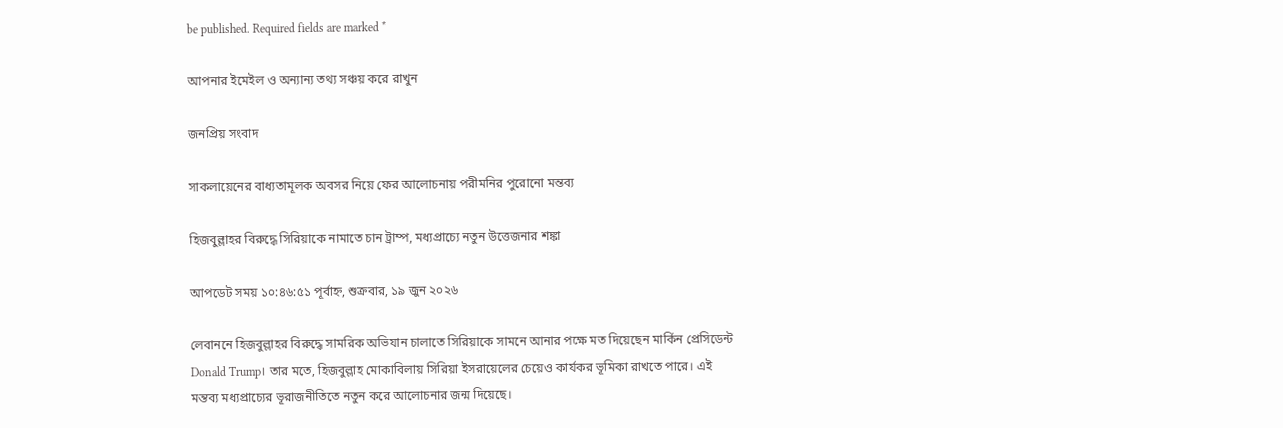be published. Required fields are marked *

আপনার ইমেইল ও অন্যান্য তথ্য সঞ্চয় করে রাখুন

জনপ্রিয় সংবাদ

সাকলায়েনের বাধ্যতামূলক অবসর নিয়ে ফের আলোচনায় পরীমনির পুরোনো মন্তব্য

হিজবুল্লাহর বিরুদ্ধে সিরিয়াকে নামাতে চান ট্রাম্প, মধ্যপ্রাচ্যে নতুন উত্তেজনার শঙ্কা

আপডেট সময় ১০:৪৬:৫১ পূর্বাহ্ন, শুক্রবার, ১৯ জুন ২০২৬

লেবাননে হিজবুল্লাহর বিরুদ্ধে সামরিক অভিযান চালাতে সিরিয়াকে সামনে আনার পক্ষে মত দিয়েছেন মার্কিন প্রেসিডেন্ট Donald Trump। তার মতে, হিজবুল্লাহ মোকাবিলায় সিরিয়া ইসরায়েলের চেয়েও কার্যকর ভূমিকা রাখতে পারে। এই মন্তব্য মধ্যপ্রাচ্যের ভূরাজনীতিতে নতুন করে আলোচনার জন্ম দিয়েছে।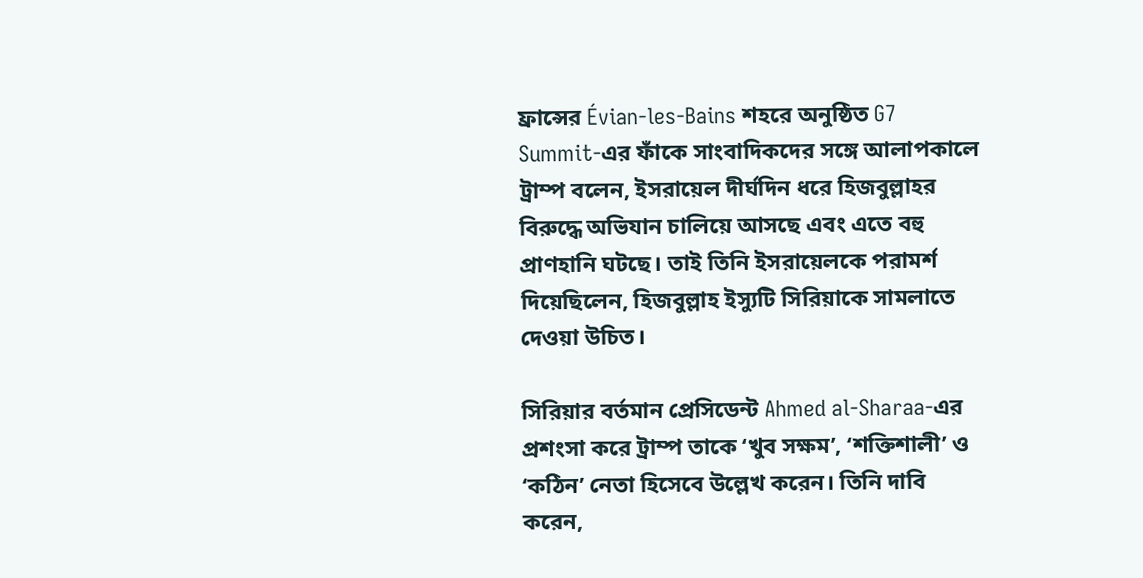ফ্রান্সের Évian-les-Bains শহরে অনুষ্ঠিত G7 Summit-এর ফাঁকে সাংবাদিকদের সঙ্গে আলাপকালে ট্রাম্প বলেন, ইসরায়েল দীর্ঘদিন ধরে হিজবুল্লাহর বিরুদ্ধে অভিযান চালিয়ে আসছে এবং এতে বহু প্রাণহানি ঘটছে। তাই তিনি ইসরায়েলকে পরামর্শ দিয়েছিলেন, হিজবুল্লাহ ইস্যুটি সিরিয়াকে সামলাতে দেওয়া উচিত।

সিরিয়ার বর্তমান প্রেসিডেন্ট Ahmed al-Sharaa-এর প্রশংসা করে ট্রাম্প তাকে ‘খুব সক্ষম’, ‘শক্তিশালী’ ও ‘কঠিন’ নেতা হিসেবে উল্লেখ করেন। তিনি দাবি করেন,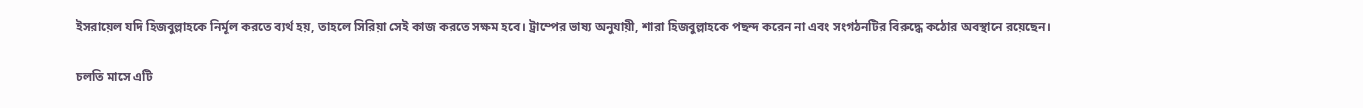ইসরায়েল যদি হিজবুল্লাহকে নির্মূল করতে ব্যর্থ হয়, তাহলে সিরিয়া সেই কাজ করতে সক্ষম হবে। ট্রাম্পের ভাষ্য অনুযায়ী, শারা হিজবুল্লাহকে পছন্দ করেন না এবং সংগঠনটির বিরুদ্ধে কঠোর অবস্থানে রয়েছেন।

চলতি মাসে এটি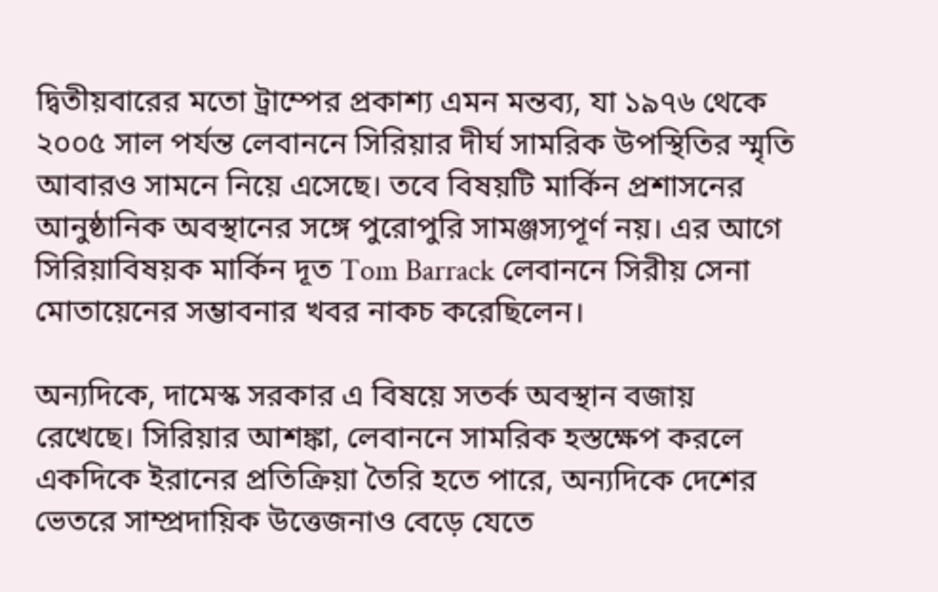দ্বিতীয়বারের মতো ট্রাম্পের প্রকাশ্য এমন মন্তব্য, যা ১৯৭৬ থেকে ২০০৫ সাল পর্যন্ত লেবাননে সিরিয়ার দীর্ঘ সামরিক উপস্থিতির স্মৃতি আবারও সামনে নিয়ে এসেছে। তবে বিষয়টি মার্কিন প্রশাসনের আনুষ্ঠানিক অবস্থানের সঙ্গে পুরোপুরি সামঞ্জস্যপূর্ণ নয়। এর আগে সিরিয়াবিষয়ক মার্কিন দূত Tom Barrack লেবাননে সিরীয় সেনা মোতায়েনের সম্ভাবনার খবর নাকচ করেছিলেন।

অন্যদিকে, দামেস্ক সরকার এ বিষয়ে সতর্ক অবস্থান বজায় রেখেছে। সিরিয়ার আশঙ্কা, লেবাননে সামরিক হস্তক্ষেপ করলে একদিকে ইরানের প্রতিক্রিয়া তৈরি হতে পারে, অন্যদিকে দেশের ভেতরে সাম্প্রদায়িক উত্তেজনাও বেড়ে যেতে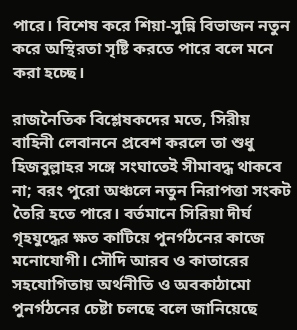পারে। বিশেষ করে শিয়া-সুন্নি বিভাজন নতুন করে অস্থিরতা সৃষ্টি করতে পারে বলে মনে করা হচ্ছে।

রাজনৈতিক বিশ্লেষকদের মতে, সিরীয় বাহিনী লেবাননে প্রবেশ করলে তা শুধু হিজবুল্লাহর সঙ্গে সংঘাতেই সীমাবদ্ধ থাকবে না; বরং পুরো অঞ্চলে নতুন নিরাপত্তা সংকট তৈরি হতে পারে। বর্তমানে সিরিয়া দীর্ঘ গৃহযুদ্ধের ক্ষত কাটিয়ে পুনর্গঠনের কাজে মনোযোগী। সৌদি আরব ও কাতারের সহযোগিতায় অর্থনীতি ও অবকাঠামো পুনর্গঠনের চেষ্টা চলছে বলে জানিয়েছে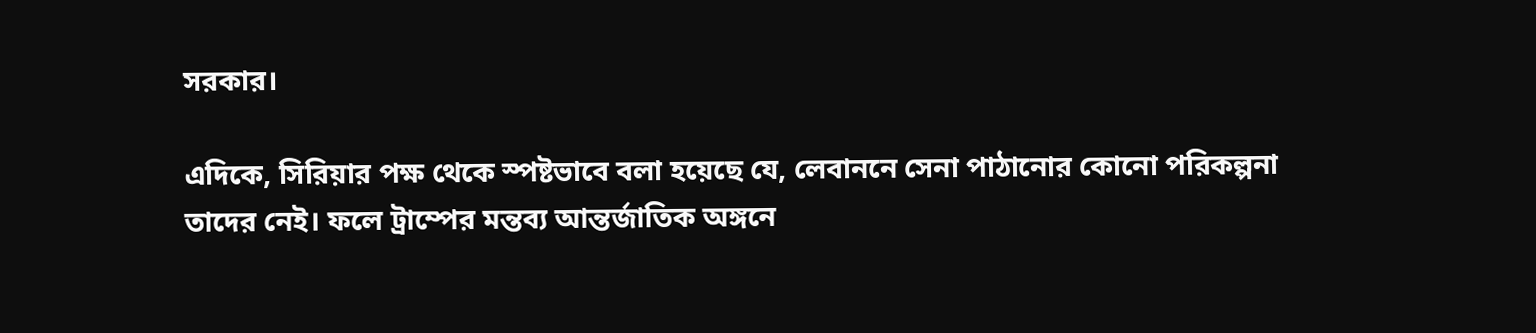সরকার।

এদিকে, সিরিয়ার পক্ষ থেকে স্পষ্টভাবে বলা হয়েছে যে, লেবাননে সেনা পাঠানোর কোনো পরিকল্পনা তাদের নেই। ফলে ট্রাম্পের মন্তব্য আন্তর্জাতিক অঙ্গনে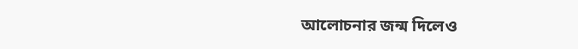আলোচনার জন্ম দিলেও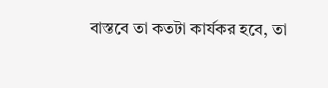বাস্তবে তা কতটা কার্যকর হবে, তা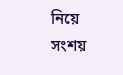নিয়ে সংশয়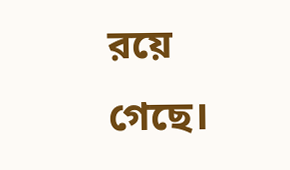রয়ে গেছে।